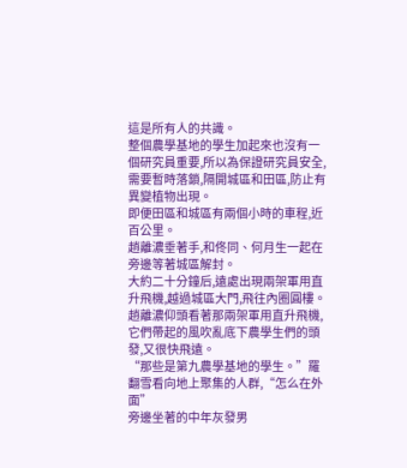這是所有人的共識。
整個農學基地的學生加起來也沒有一個研究員重要,所以為保證研究員安全,需要暫時落鎖,隔開城區和田區,防止有異變植物出現。
即便田區和城區有兩個小時的車程,近百公里。
趙離濃垂著手,和佟同、何月生一起在旁邊等著城區解封。
大約二十分鐘后,遠處出現兩架軍用直升飛機,越過城區大門,飛往內圈圓樓。
趙離濃仰頭看著那兩架軍用直升飛機,它們帶起的風吹亂底下農學生們的頭發,又很快飛遠。
“那些是第九農學基地的學生。”羅翻雪看向地上聚集的人群,“怎么在外面”
旁邊坐著的中年灰發男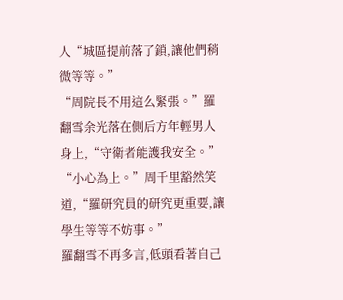人“城區提前落了鎖,讓他們稍微等等。”
“周院長不用這么緊張。”羅翻雪余光落在側后方年輕男人身上,“守衛者能護我安全。”
“小心為上。”周千里豁然笑道,“羅研究員的研究更重要,讓學生等等不妨事。”
羅翻雪不再多言,低頭看著自己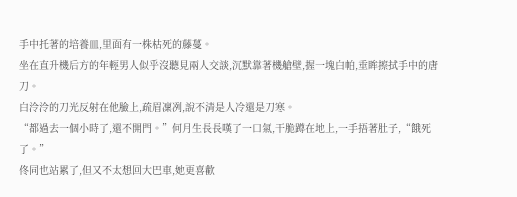手中托著的培養皿,里面有一株枯死的藤蔓。
坐在直升機后方的年輕男人似乎沒聽見兩人交談,沉默靠著機艙壁,握一塊白帕,垂眸擦拭手中的唐刀。
白泠泠的刀光反射在他臉上,疏眉凜冽,說不清是人冷還是刀寒。
“都過去一個小時了,還不開門。”何月生長長嘆了一口氣,干脆蹲在地上,一手捂著肚子,“餓死了。”
佟同也站累了,但又不太想回大巴車,她更喜歡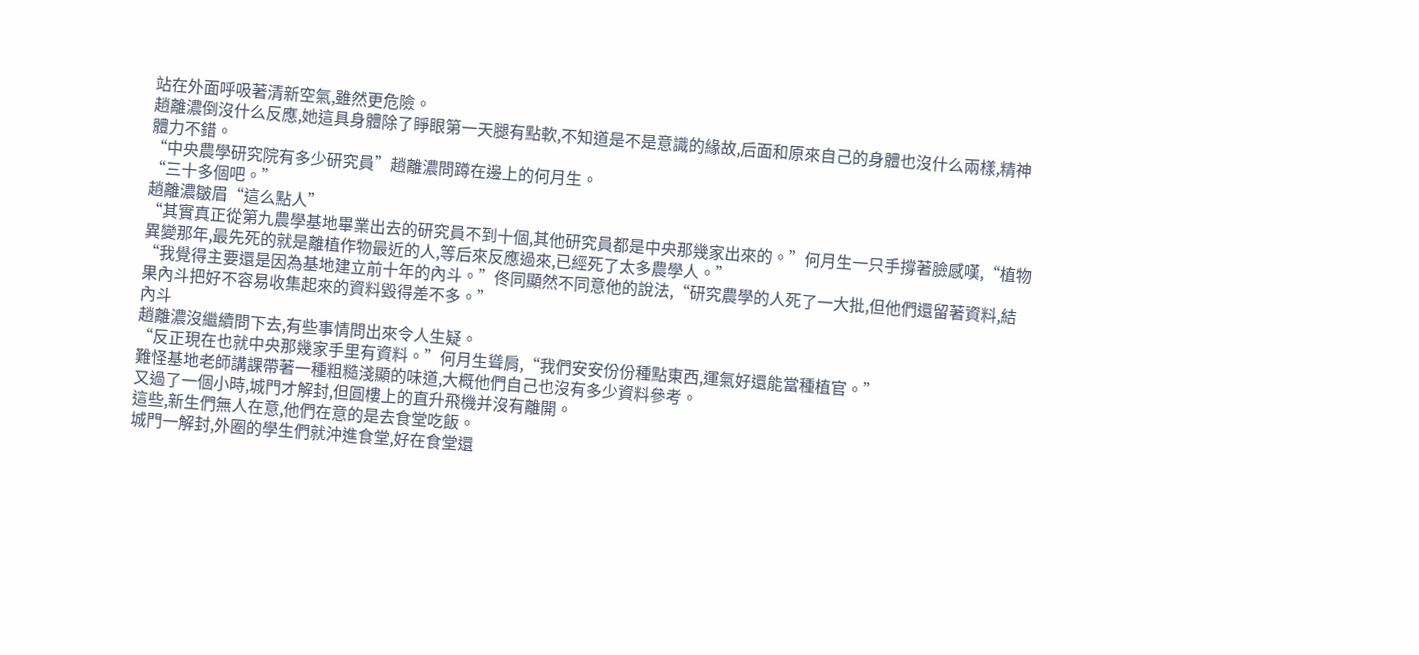站在外面呼吸著清新空氣,雖然更危險。
趙離濃倒沒什么反應,她這具身體除了睜眼第一天腿有點軟,不知道是不是意識的緣故,后面和原來自己的身體也沒什么兩樣,精神體力不錯。
“中央農學研究院有多少研究員”趙離濃問蹲在邊上的何月生。
“三十多個吧。”
趙離濃皺眉“這么點人”
“其實真正從第九農學基地畢業出去的研究員不到十個,其他研究員都是中央那幾家出來的。”何月生一只手撐著臉感嘆,“植物異變那年,最先死的就是離植作物最近的人,等后來反應過來,已經死了太多農學人。”
“我覺得主要還是因為基地建立前十年的內斗。”佟同顯然不同意他的說法,“研究農學的人死了一大批,但他們還留著資料,結果內斗把好不容易收集起來的資料毀得差不多。”
內斗
趙離濃沒繼續問下去,有些事情問出來令人生疑。
“反正現在也就中央那幾家手里有資料。”何月生聳肩,“我們安安份份種點東西,運氣好還能當種植官。”
難怪基地老師講課帶著一種粗糙淺顯的味道,大概他們自己也沒有多少資料參考。
又過了一個小時,城門才解封,但圓樓上的直升飛機并沒有離開。
這些,新生們無人在意,他們在意的是去食堂吃飯。
城門一解封,外圈的學生們就沖進食堂,好在食堂還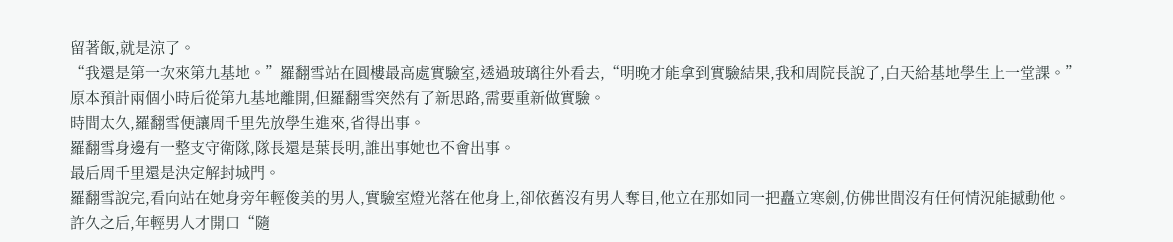留著飯,就是涼了。
“我還是第一次來第九基地。”羅翻雪站在圓樓最高處實驗室,透過玻璃往外看去,“明晚才能拿到實驗結果,我和周院長說了,白天給基地學生上一堂課。”
原本預計兩個小時后從第九基地離開,但羅翻雪突然有了新思路,需要重新做實驗。
時間太久,羅翻雪便讓周千里先放學生進來,省得出事。
羅翻雪身邊有一整支守衛隊,隊長還是葉長明,誰出事她也不會出事。
最后周千里還是決定解封城門。
羅翻雪說完,看向站在她身旁年輕俊美的男人,實驗室燈光落在他身上,卻依舊沒有男人奪目,他立在那如同一把矗立寒劍,仿佛世間沒有任何情況能撼動他。
許久之后,年輕男人才開口“隨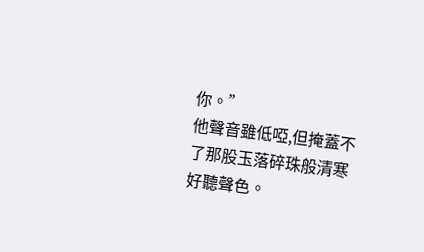你。”
他聲音雖低啞,但掩蓋不了那股玉落碎珠般清寒好聽聲色。